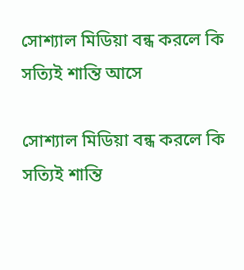সোশ্যাল মিডিয়া বন্ধ করলে কি সত্যিই শান্তি আসে

সোশ্যাল মিডিয়া বন্ধ করলে কি সত্যিই শান্তি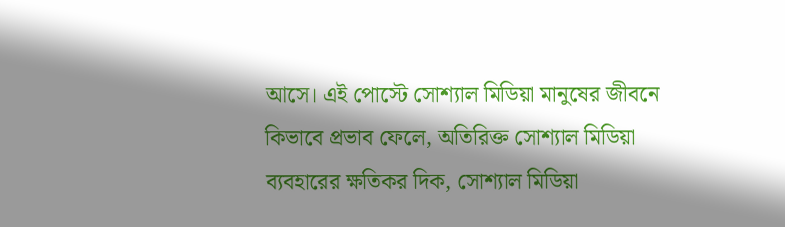আসে। এই পোস্টে সোশ্যাল মিডিয়া মানুষের জীবনে কিভাবে প্রভাব ফেলে, অতিরিক্ত সোশ্যাল মিডিয়া ব্যবহারের ক্ষতিকর দিক, সোশ্যাল মিডিয়া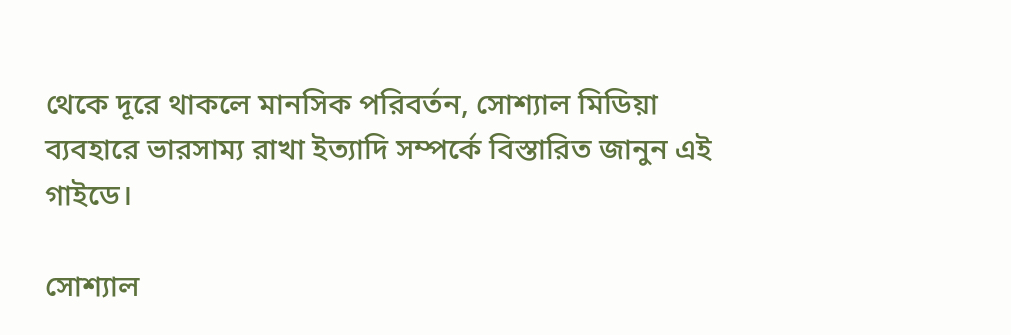থেকে দূরে থাকলে মানসিক পরিবর্তন, সোশ্যাল মিডিয়া ব্যবহারে ভারসাম্য রাখা ইত্যাদি সম্পর্কে বিস্তারিত জানুন এই গাইডে।

সোশ্যাল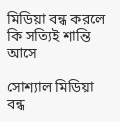মিডিয়া বন্ধ করলে কি সত্যিই শান্তি আসে

সোশ্যাল মিডিয়া বন্ধ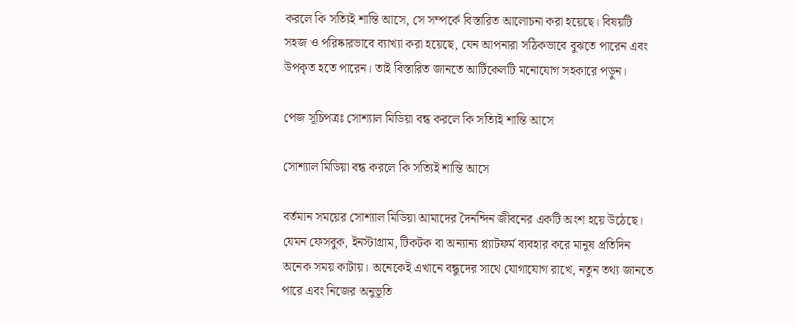করলে কি সত্যিই শান্তি আসে, সে সম্পর্কে বিস্তারিত আলোচনা করা হয়েছে। বিষয়টি সহজ ও পরিষ্কারভাবে ব্যাখ্যা করা হয়েছে, যেন আপনারা সঠিকভাবে বুঝতে পারেন এবং উপকৃত হতে পারেন। তাই বিস্তারিত জানতে আর্টিকেলটি মনোযোগ সহকারে পড়ুন।

পেজ সূচিপত্রঃ সোশ্যাল মিডিয়া বন্ধ করলে কি সত্যিই শান্তি আসে

সোশ্যাল মিডিয়া বন্ধ করলে কি সত্যিই শান্তি আসে

বর্তমান সময়ের সোশ্যাল মিডিয়া আমাদের দৈনন্দিন জীবনের একটি অংশ হয়ে উঠেছে। যেমন ফেসবুক, ইনস্টাগ্রাম, টিকটক বা অন্যান্য প্ল্যাটফর্ম ব্যবহার করে মানুষ প্রতিদিন অনেক সময় কাটায়। অনেকেই এখানে বন্ধুদের সাথে যোগাযোগ রাখে, নতুন তথ্য জানতে পারে এবং নিজের অনুভূতি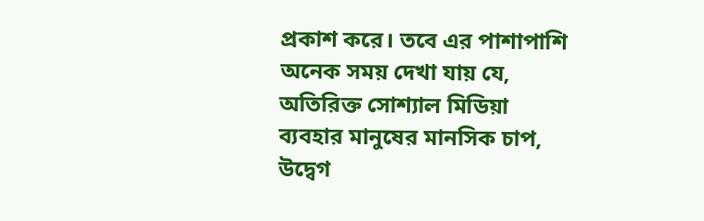প্রকাশ করে। তবে এর পাশাপাশি অনেক সময় দেখা যায় যে, অতিরিক্ত সোশ্যাল মিডিয়া ব্যবহার মানুষের মানসিক চাপ, উদ্বেগ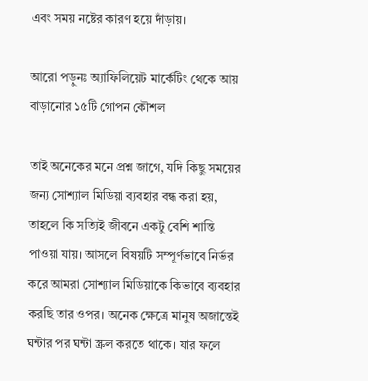এবং সময় নষ্টের কারণ হয়ে দাঁড়ায়।

আরো পড়ুনঃ অ্যাফিলিয়েট মার্কেটিং থেকে আয় বাড়ানোর ১৫টি গোপন কৌশল

তাই অনেকের মনে প্রশ্ন জাগে, যদি কিছু সময়ের জন্য সোশ্যাল মিডিয়া ব্যবহার বন্ধ করা হয়, তাহলে কি সত্যিই জীবনে একটু বেশি শান্তি পাওয়া যায়। আসলে বিষয়টি সম্পূর্ণভাবে নির্ভর করে আমরা সোশ্যাল মিডিয়াকে কিভাবে ব্যবহার করছি তার ওপর। অনেক ক্ষেত্রে মানুষ অজান্তেই ঘন্টার পর ঘন্টা স্ক্রল করতে থাকে। যার ফলে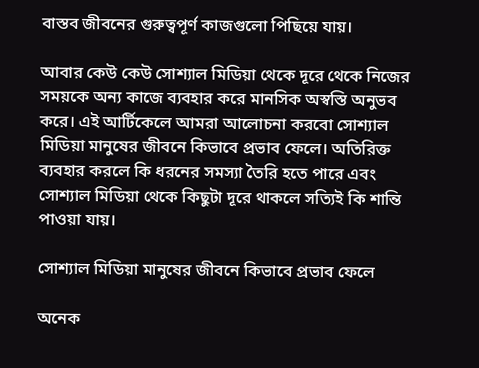বাস্তব জীবনের গুরুত্বপূর্ণ কাজগুলো পিছিয়ে যায়।

আবার কেউ কেউ সোশ্যাল মিডিয়া থেকে দূরে থেকে নিজের সময়কে অন্য কাজে ব্যবহার করে মানসিক অস্বস্তি অনুভব করে। এই আর্টিকেলে আমরা আলোচনা করবো সোশ্যাল মিডিয়া মানুষের জীবনে কিভাবে প্রভাব ফেলে। অতিরিক্ত ব্যবহার করলে কি ধরনের সমস্যা তৈরি হতে পারে এবং সোশ্যাল মিডিয়া থেকে কিছুটা দূরে থাকলে সত্যিই কি শান্তি পাওয়া যায়।

সোশ্যাল মিডিয়া মানুষের জীবনে কিভাবে প্রভাব ফেলে

অনেক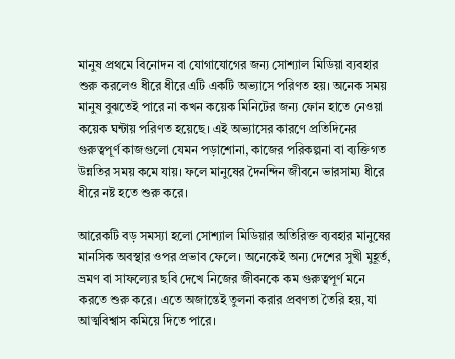মানুষ প্রথমে বিনোদন বা যোগাযোগের জন্য সোশ্যাল মিডিয়া ব্যবহার শুরু করলেও ধীরে ধীরে এটি একটি অভ্যাসে পরিণত হয়। অনেক সময় মানুষ বুঝতেই পারে না কখন কয়েক মিনিটের জন্য ফোন হাতে নেওয়া কয়েক ঘন্টায় পরিণত হয়েছে। এই অভ্যাসের কারণে প্রতিদিনের গুরুত্বপূর্ণ কাজগুলো যেমন পড়াশোনা, কাজের পরিকল্পনা বা ব্যক্তিগত উন্নতির সময় কমে যায়। ফলে মানুষের দৈনন্দিন জীবনে ভারসাম্য ধীরে ধীরে নষ্ট হতে শুরু করে।

আরেকটি বড় সমস্যা হলো সোশ্যাল মিডিয়ার অতিরিক্ত ব্যবহার মানুষের মানসিক অবস্থার ওপর প্রভাব ফেলে। অনেকেই অন্য দেশের সুখী মুহূর্ত, ভ্রমণ বা সাফল্যের ছবি দেখে নিজের জীবনকে কম গুরুত্বপূর্ণ মনে করতে শুরু করে। এতে অজান্তেই তুলনা করার প্রবণতা তৈরি হয়, যা আত্মবিশ্বাস কমিয়ে দিতে পারে।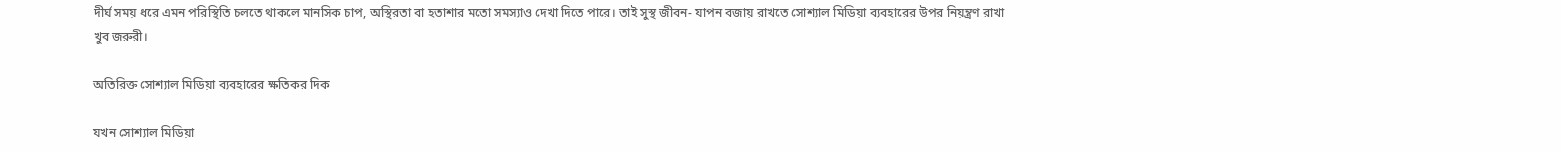দীর্ঘ সময় ধরে এমন পরিস্থিতি চলতে থাকলে মানসিক চাপ, অস্থিরতা বা হতাশার মতো সমস্যাও দেখা দিতে পারে। তাই সুস্থ জীবন- যাপন বজায় রাখতে সোশ্যাল মিডিয়া ব্যবহারের উপর নিয়ন্ত্রণ রাখা খুব জরুরী।

অতিরিক্ত সোশ্যাল মিডিয়া ব্যবহারের ক্ষতিকর দিক

যখন সোশ্যাল মিডিয়া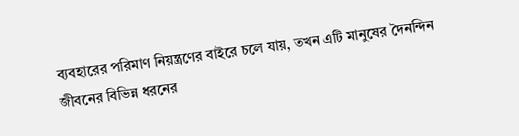ব্যবহারের পরিমাণ নিয়ন্ত্রণের বাইরে চলে যায়, তখন এটি মানুষের দৈনন্দিন জীবনের বিভিন্ন ধরনের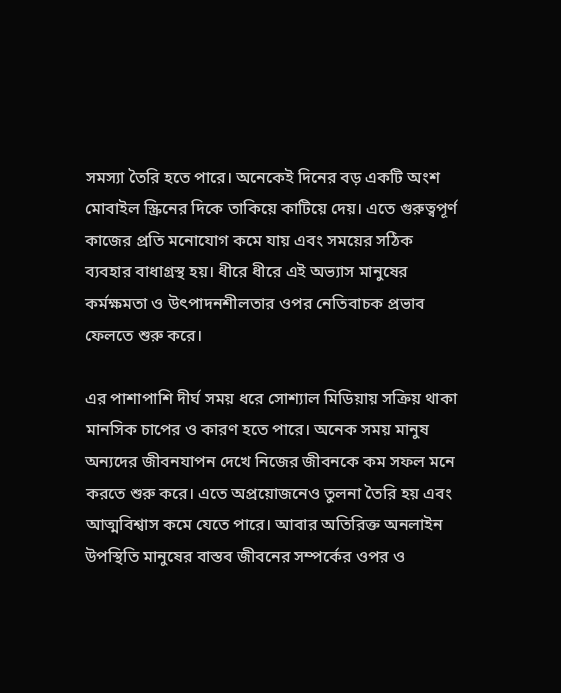সমস্যা তৈরি হতে পারে। অনেকেই দিনের বড় একটি অংশ মোবাইল স্ক্রিনের দিকে তাকিয়ে কাটিয়ে দেয়। এতে গুরুত্বপূর্ণ কাজের প্রতি মনোযোগ কমে যায় এবং সময়ের সঠিক ব্যবহার বাধাগ্রস্থ হয়। ধীরে ধীরে এই অভ্যাস মানুষের কর্মক্ষমতা ও উৎপাদনশীলতার ওপর নেতিবাচক প্রভাব ফেলতে শুরু করে।

এর পাশাপাশি দীর্ঘ সময় ধরে সোশ্যাল মিডিয়ায় সক্রিয় থাকা মানসিক চাপের ও কারণ হতে পারে। অনেক সময় মানুষ অন্যদের জীবনযাপন দেখে নিজের জীবনকে কম সফল মনে করতে শুরু করে। এতে অপ্রয়োজনেও তুলনা তৈরি হয় এবং আত্মবিশ্বাস কমে যেতে পারে। আবার অতিরিক্ত অনলাইন উপস্থিতি মানুষের বাস্তব জীবনের সম্পর্কের ওপর ও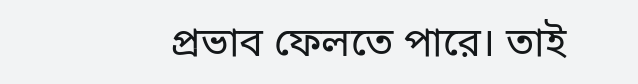প্রভাব ফেলতে পারে। তাই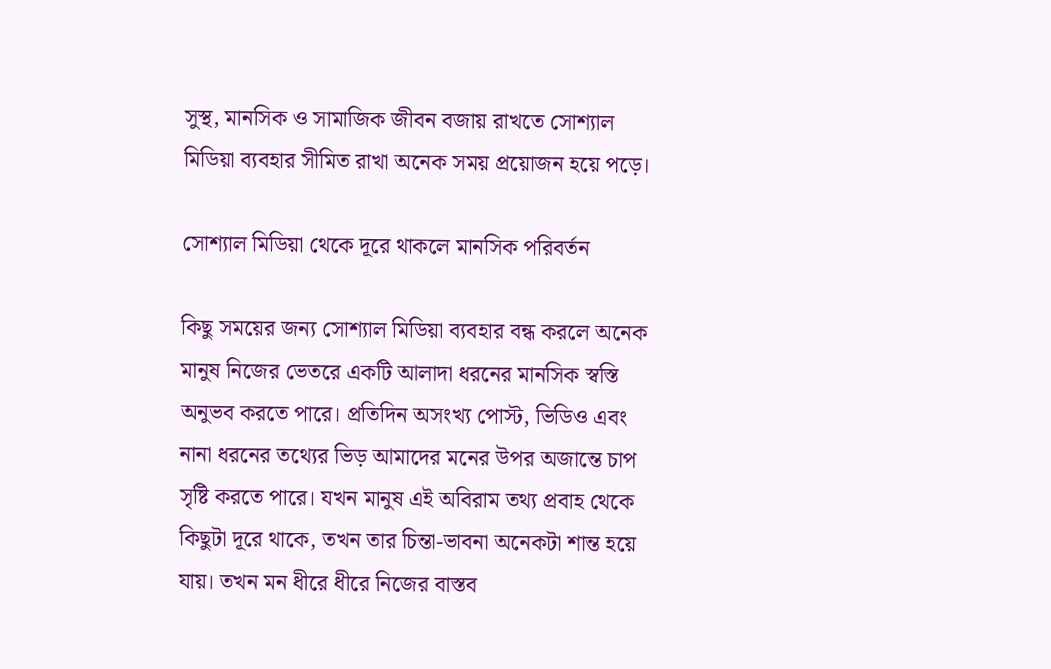সুস্থ, মানসিক ও সামাজিক জীবন বজায় রাখতে সোশ্যাল মিডিয়া ব্যবহার সীমিত রাখা অনেক সময় প্রয়োজন হয়ে পড়ে।

সোশ্যাল মিডিয়া থেকে দূরে থাকলে মানসিক পরিবর্তন

কিছু সময়ের জন্য সোশ্যাল মিডিয়া ব্যবহার বন্ধ করলে অনেক মানুষ নিজের ভেতরে একটি আলাদা ধরনের মানসিক স্বস্তি অনুভব করতে পারে। প্রতিদিন অসংখ্য পোস্ট, ভিডিও এবং নানা ধরনের তথ্যের ভিড় আমাদের মনের উপর অজান্তে চাপ সৃষ্টি করতে পারে। যখন মানুষ এই অবিরাম তথ্য প্রবাহ থেকে কিছুটা দূরে থাকে, তখন তার চিন্তা-ভাবনা অনেকটা শান্ত হয়ে যায়। তখন মন ধীরে ধীরে নিজের বাস্তব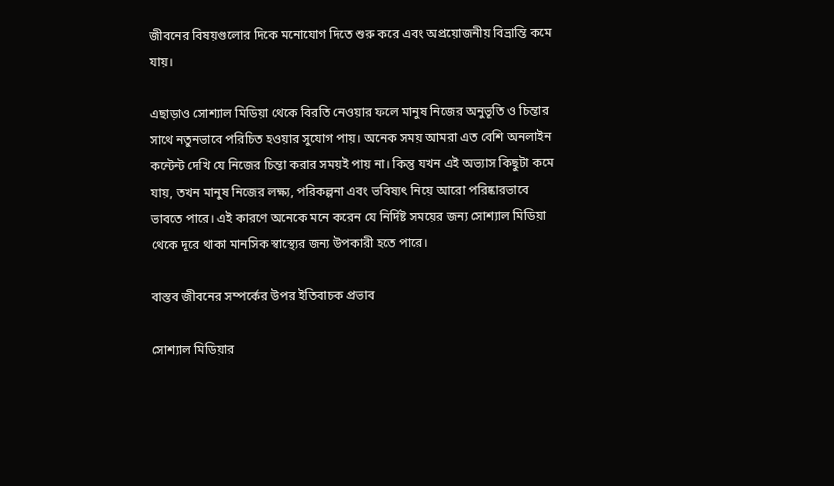জীবনের বিষয়গুলোর দিকে মনোযোগ দিতে শুরু করে এবং অপ্রয়োজনীয় বিভ্রান্তি কমে যায়।

এছাড়াও সোশ্যাল মিডিয়া থেকে বিরতি নেওয়ার ফলে মানুষ নিজের অনুভূতি ও চিন্তার সাথে নতুনভাবে পরিচিত হওয়ার সুযোগ পায়। অনেক সময় আমরা এত বেশি অনলাইন কন্টেন্ট দেখি যে নিজের চিন্তা করার সময়ই পায় না। কিন্তু যখন এই অভ্যাস কিছুটা কমে যায়, তখন মানুষ নিজের লক্ষ্য, পরিকল্পনা এবং ভবিষ্যৎ নিয়ে আরো পরিষ্কারভাবে ভাবতে পারে। এই কারণে অনেকে মনে করেন যে নির্দিষ্ট সময়ের জন্য সোশ্যাল মিডিয়া থেকে দূরে থাকা মানসিক স্বাস্থ্যের জন্য উপকারী হতে পারে।

বাস্তব জীবনের সম্পর্কের উপর ইতিবাচক প্রভাব

সোশ্যাল মিডিয়ার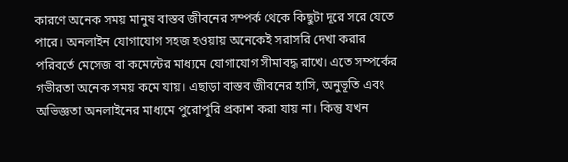কারণে অনেক সময় মানুষ বাস্তব জীবনের সম্পর্ক থেকে কিছুটা দূরে সরে যেতে পারে। অনলাইন যোগাযোগ সহজ হওয়ায় অনেকেই সরাসরি দেখা করার পরিবর্তে মেসেজ বা কমেন্টের মাধ্যমে যোগাযোগ সীমাবদ্ধ রাখে। এতে সম্পর্কের গভীরতা অনেক সময় কমে যায়। এছাড়া বাস্তব জীবনের হাসি, অনুভূতি এবং অভিজ্ঞতা অনলাইনের মাধ্যমে পুরোপুরি প্রকাশ করা যায় না। কিন্তু যখন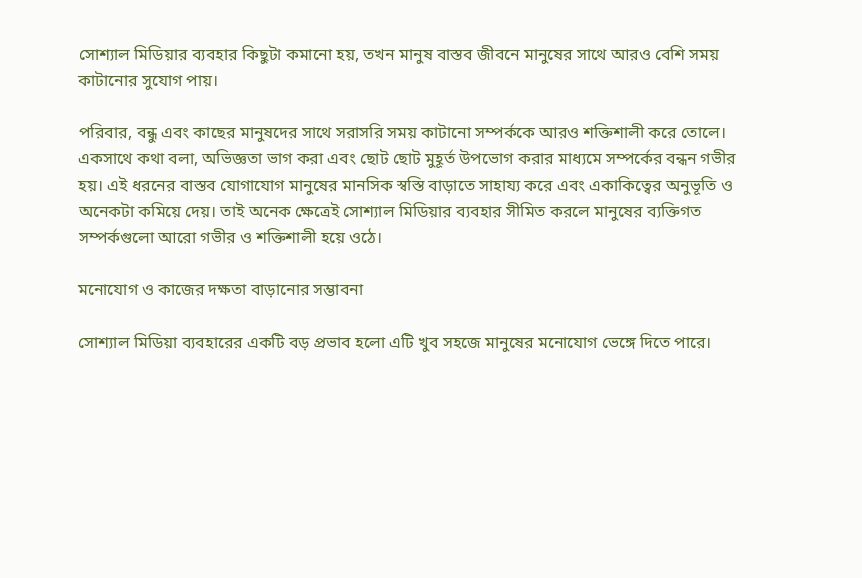সোশ্যাল মিডিয়ার ব্যবহার কিছুটা কমানো হয়, তখন মানুষ বাস্তব জীবনে মানুষের সাথে আরও বেশি সময় কাটানোর সুযোগ পায়।

পরিবার, বন্ধু এবং কাছের মানুষদের সাথে সরাসরি সময় কাটানো সম্পর্ককে আরও শক্তিশালী করে তোলে। একসাথে কথা বলা, অভিজ্ঞতা ভাগ করা এবং ছোট ছোট মুহূর্ত উপভোগ করার মাধ্যমে সম্পর্কের বন্ধন গভীর হয়। এই ধরনের বাস্তব যোগাযোগ মানুষের মানসিক স্বস্তি বাড়াতে সাহায্য করে এবং একাকিত্বের অনুভূতি ও অনেকটা কমিয়ে দেয়। তাই অনেক ক্ষেত্রেই সোশ্যাল মিডিয়ার ব্যবহার সীমিত করলে মানুষের ব্যক্তিগত সম্পর্কগুলো আরো গভীর ও শক্তিশালী হয়ে ওঠে।

মনোযোগ ও কাজের দক্ষতা বাড়ানোর সম্ভাবনা

সোশ্যাল মিডিয়া ব্যবহারের একটি বড় প্রভাব হলো এটি খুব সহজে মানুষের মনোযোগ ভেঙ্গে দিতে পারে।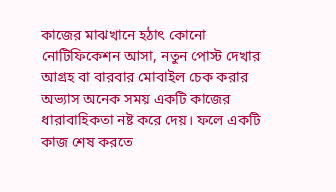কাজের মাঝখানে হঠাৎ কোনো নোটিফিকেশন আসা, নতুন পোস্ট দেখার আগ্রহ বা বারবার মোবাইল চেক করার অভ্যাস অনেক সময় একটি কাজের ধারাবাহিকতা নষ্ট করে দেয়। ফলে একটি কাজ শেষ করতে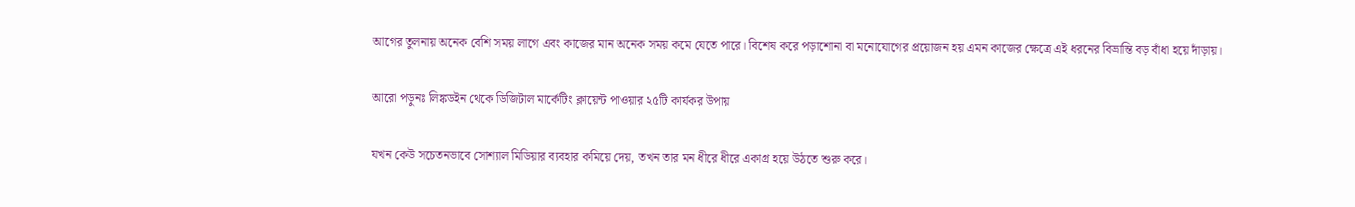আগের তুলনায় অনেক বেশি সময় লাগে এবং কাজের মান অনেক সময় কমে যেতে পারে। বিশেষ করে পড়াশোনা বা মনোযোগের প্রয়োজন হয় এমন কাজের ক্ষেত্রে এই ধরনের বিভ্রান্তি বড় বাঁধা হয়ে দাঁড়ায়।

আরো পড়ুনঃ লিঙ্কডইন থেকে ডিজিটাল মার্কেটিং ক্লায়েন্ট পাওয়ার ২৫টি কার্যকর উপায়

যখন কেউ সচেতনভাবে সোশ্যাল মিডিয়ার ব্যবহার কমিয়ে দেয়, তখন তার মন ধীরে ধীরে একাগ্র হয়ে উঠতে শুরু করে।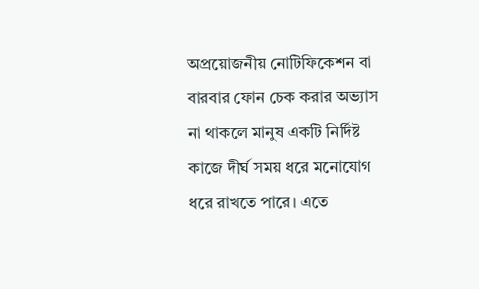অপ্রয়োজনীয় নোটিফিকেশন বা বারবার ফোন চেক করার অভ্যাস না থাকলে মানুষ একটি নির্দিষ্ট কাজে দীর্ঘ সময় ধরে মনোযোগ ধরে রাখতে পারে। এতে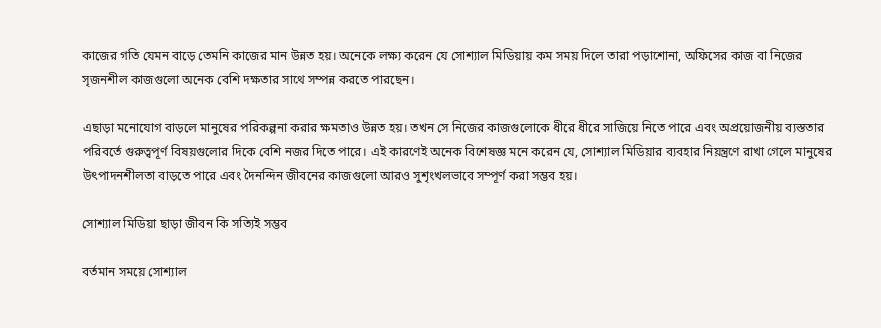কাজের গতি যেমন বাড়ে তেমনি কাজের মান উন্নত হয়। অনেকে লক্ষ্য করেন যে সোশ্যাল মিডিয়ায় কম সময় দিলে তারা পড়াশোনা, অফিসের কাজ বা নিজের সৃজনশীল কাজগুলো অনেক বেশি দক্ষতার সাথে সম্পন্ন করতে পারছেন।

এছাড়া মনোযোগ বাড়লে মানুষের পরিকল্পনা করার ক্ষমতাও উন্নত হয়। তখন সে নিজের কাজগুলোকে ধীরে ধীরে সাজিয়ে নিতে পারে এবং অপ্রয়োজনীয় ব্যস্ততার পরিবর্তে গুরুত্বপূর্ণ বিষয়গুলোর দিকে বেশি নজর দিতে পারে। এই কারণেই অনেক বিশেষজ্ঞ মনে করেন যে, সোশ্যাল মিডিয়ার ব্যবহার নিয়ন্ত্রণে রাখা গেলে মানুষের উৎপাদনশীলতা বাড়তে পারে এবং দৈনন্দিন জীবনের কাজগুলো আরও সুশৃংখলভাবে সম্পূর্ণ করা সম্ভব হয়।

সোশ্যাল মিডিয়া ছাড়া জীবন কি সত্যিই সম্ভব

বর্তমান সময়ে সোশ্যাল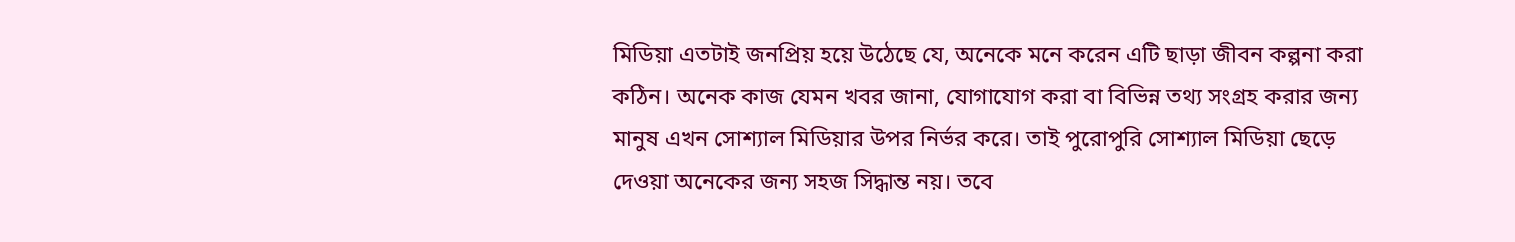মিডিয়া এতটাই জনপ্রিয় হয়ে উঠেছে যে, অনেকে মনে করেন এটি ছাড়া জীবন কল্পনা করা কঠিন। অনেক কাজ যেমন খবর জানা, যোগাযোগ করা বা বিভিন্ন তথ্য সংগ্রহ করার জন্য মানুষ এখন সোশ্যাল মিডিয়ার উপর নির্ভর করে। তাই পুরোপুরি সোশ্যাল মিডিয়া ছেড়ে দেওয়া অনেকের জন্য সহজ সিদ্ধান্ত নয়। তবে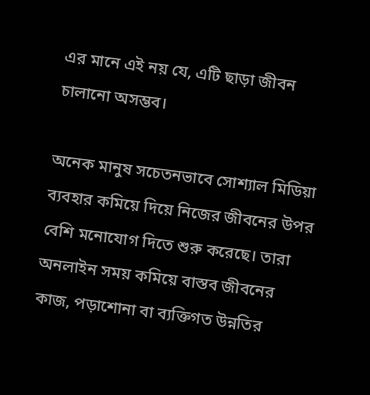এর মানে এই নয় যে, এটি ছাড়া জীবন চালানো অসম্ভব।

অনেক মানুষ সচেতনভাবে সোশ্যাল মিডিয়া ব্যবহার কমিয়ে দিয়ে নিজের জীবনের উপর বেশি মনোযোগ দিতে শুরু করেছে। তারা অনলাইন সময় কমিয়ে বাস্তব জীবনের কাজ, পড়াশোনা বা ব্যক্তিগত উন্নতির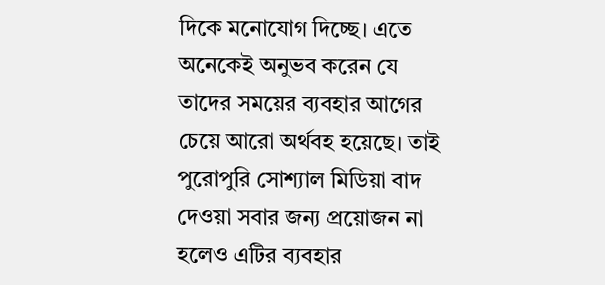দিকে মনোযোগ দিচ্ছে। এতে অনেকেই অনুভব করেন যে তাদের সময়ের ব্যবহার আগের চেয়ে আরো অর্থবহ হয়েছে। তাই পুরোপুরি সোশ্যাল মিডিয়া বাদ দেওয়া সবার জন্য প্রয়োজন না হলেও এটির ব্যবহার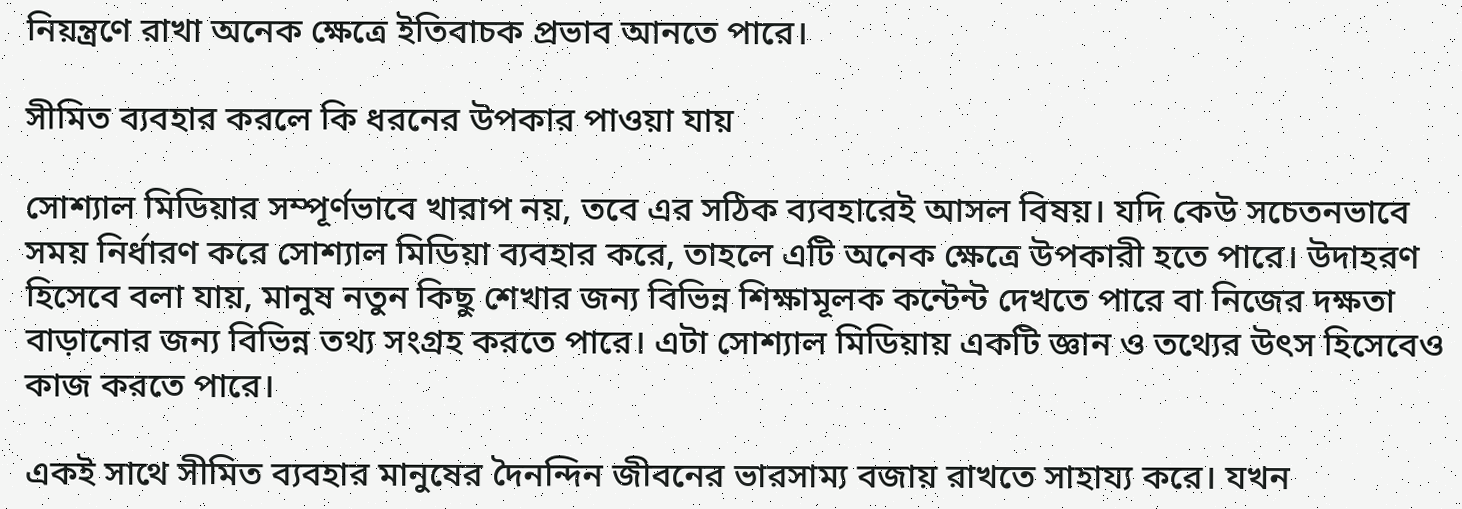নিয়ন্ত্রণে রাখা অনেক ক্ষেত্রে ইতিবাচক প্রভাব আনতে পারে।

সীমিত ব্যবহার করলে কি ধরনের উপকার পাওয়া যায়

সোশ্যাল মিডিয়ার সম্পূর্ণভাবে খারাপ নয়, তবে এর সঠিক ব্যবহারেই আসল বিষয়। যদি কেউ সচেতনভাবে সময় নির্ধারণ করে সোশ্যাল মিডিয়া ব্যবহার করে, তাহলে এটি অনেক ক্ষেত্রে উপকারী হতে পারে। উদাহরণ হিসেবে বলা যায়, মানুষ নতুন কিছু শেখার জন্য বিভিন্ন শিক্ষামূলক কন্টেন্ট দেখতে পারে বা নিজের দক্ষতা বাড়ানোর জন্য বিভিন্ন তথ্য সংগ্রহ করতে পারে। এটা সোশ্যাল মিডিয়ায় একটি জ্ঞান ও তথ্যের উৎস হিসেবেও কাজ করতে পারে।

একই সাথে সীমিত ব্যবহার মানুষের দৈনন্দিন জীবনের ভারসাম্য বজায় রাখতে সাহায্য করে। যখন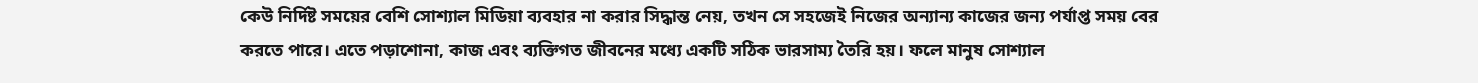কেউ নির্দিষ্ট সময়ের বেশি সোশ্যাল মিডিয়া ব্যবহার না করার সিদ্ধান্ত নেয়, তখন সে সহজেই নিজের অন্যান্য কাজের জন্য পর্যাপ্ত সময় বের করতে পারে। এতে পড়াশোনা, কাজ এবং ব্যক্তিগত জীবনের মধ্যে একটি সঠিক ভারসাম্য তৈরি হয়। ফলে মানুষ সোশ্যাল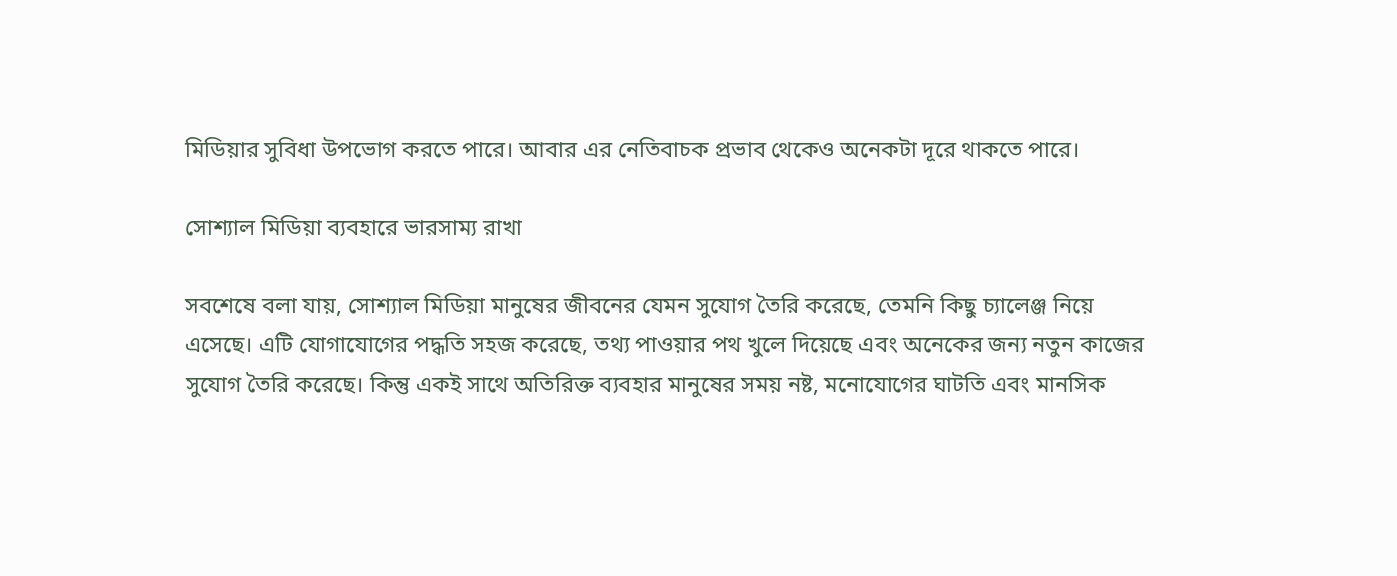মিডিয়ার সুবিধা উপভোগ করতে পারে। আবার এর নেতিবাচক প্রভাব থেকেও অনেকটা দূরে থাকতে পারে।

সোশ্যাল মিডিয়া ব্যবহারে ভারসাম্য রাখা

সবশেষে বলা যায়, সোশ্যাল মিডিয়া মানুষের জীবনের যেমন সুযোগ তৈরি করেছে, তেমনি কিছু চ্যালেঞ্জ নিয়ে এসেছে। এটি যোগাযোগের পদ্ধতি সহজ করেছে, তথ্য পাওয়ার পথ খুলে দিয়েছে এবং অনেকের জন্য নতুন কাজের সুযোগ তৈরি করেছে। কিন্তু একই সাথে অতিরিক্ত ব্যবহার মানুষের সময় নষ্ট, মনোযোগের ঘাটতি এবং মানসিক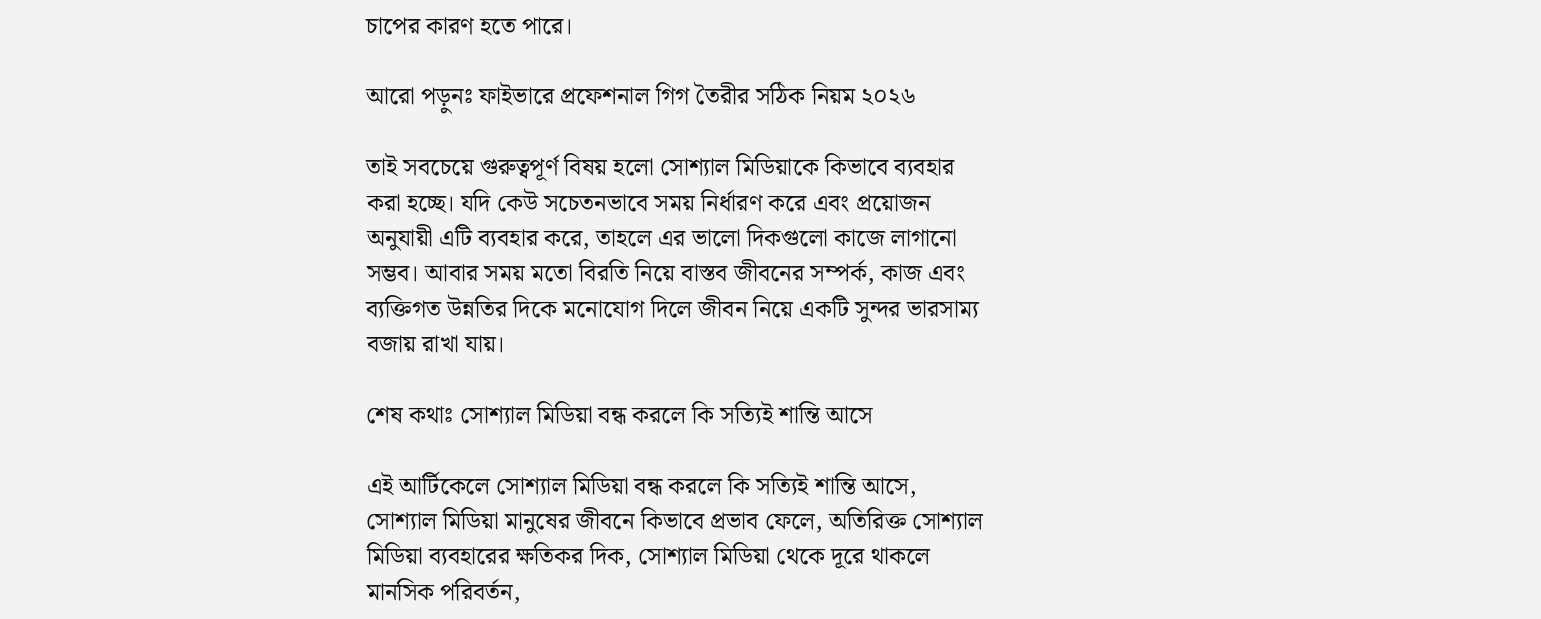চাপের কারণ হতে পারে।

আরো পড়ুনঃ ফাইভারে প্রফেশনাল গিগ তৈরীর সঠিক নিয়ম ২০২৬

তাই সবচেয়ে গুরুত্বপূর্ণ বিষয় হলো সোশ্যাল মিডিয়াকে কিভাবে ব্যবহার করা হচ্ছে। যদি কেউ সচেতনভাবে সময় নির্ধারণ করে এবং প্রয়োজন অনুযায়ী এটি ব্যবহার করে, তাহলে এর ভালো দিকগুলো কাজে লাগানো সম্ভব। আবার সময় মতো বিরতি নিয়ে বাস্তব জীবনের সম্পর্ক, কাজ এবং ব্যক্তিগত উন্নতির দিকে মনোযোগ দিলে জীবন নিয়ে একটি সুন্দর ভারসাম্য বজায় রাখা যায়।

শেষ কথাঃ সোশ্যাল মিডিয়া বন্ধ করলে কি সত্যিই শান্তি আসে

এই আর্টিকেলে সোশ্যাল মিডিয়া বন্ধ করলে কি সত্যিই শান্তি আসে, সোশ্যাল মিডিয়া মানুষের জীবনে কিভাবে প্রভাব ফেলে, অতিরিক্ত সোশ্যাল মিডিয়া ব্যবহারের ক্ষতিকর দিক, সোশ্যাল মিডিয়া থেকে দূরে থাকলে মানসিক পরিবর্তন,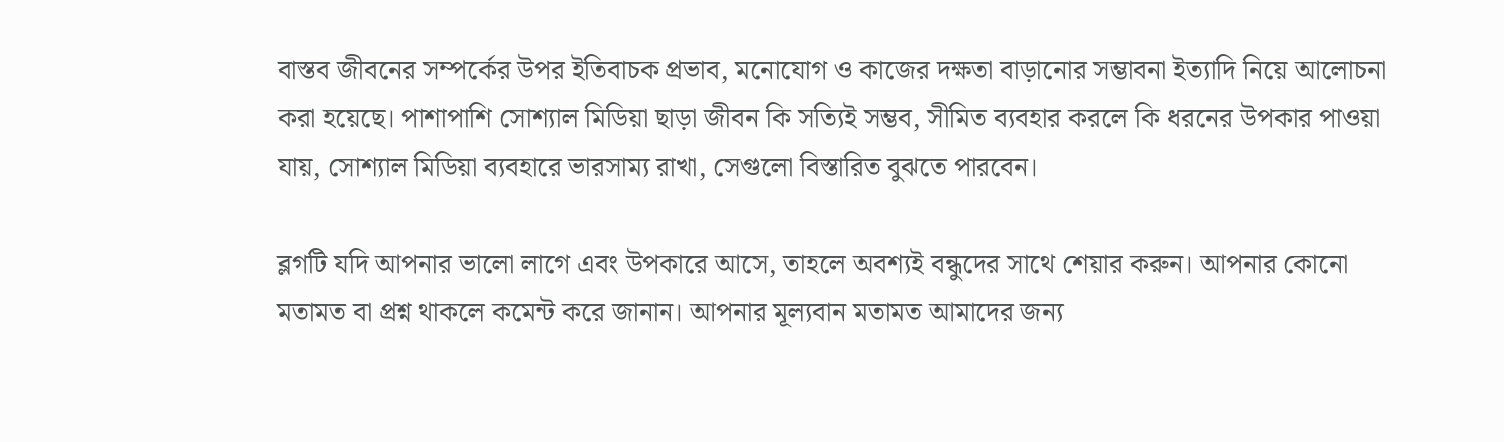বাস্তব জীবনের সম্পর্কের উপর ইতিবাচক প্রভাব, মনোযোগ ও কাজের দক্ষতা বাড়ানোর সম্ভাবনা ইত্যাদি নিয়ে আলোচনা করা হয়েছে। পাশাপাশি সোশ্যাল মিডিয়া ছাড়া জীবন কি সত্যিই সম্ভব, সীমিত ব্যবহার করলে কি ধরনের উপকার পাওয়া যায়, সোশ্যাল মিডিয়া ব্যবহারে ভারসাম্য রাখা, সেগুলো বিস্তারিত বুঝতে পারবেন।

ব্লগটি যদি আপনার ভালো লাগে এবং উপকারে আসে, তাহলে অবশ্যই বন্ধুদের সাথে শেয়ার করুন। আপনার কোনো মতামত বা প্রশ্ন থাকলে কমেন্ট করে জানান। আপনার মূল্যবান মতামত আমাদের জন্য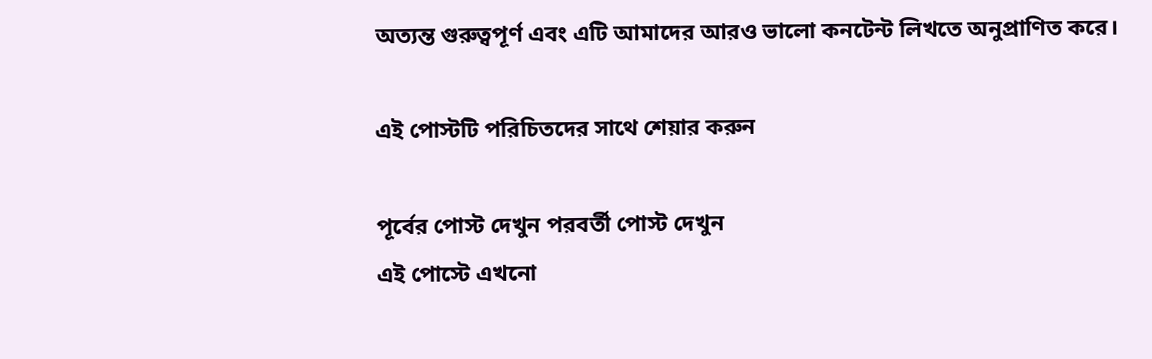অত্যন্ত গুরুত্বপূর্ণ এবং এটি আমাদের আরও ভালো কনটেন্ট লিখতে অনুপ্রাণিত করে।

এই পোস্টটি পরিচিতদের সাথে শেয়ার করুন

পূর্বের পোস্ট দেখুন পরবর্তী পোস্ট দেখুন
এই পোস্টে এখনো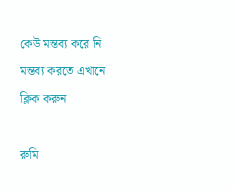কেউ মন্তব্য করে নি
মন্তব্য করতে এখানে ক্লিক করুন

রুমি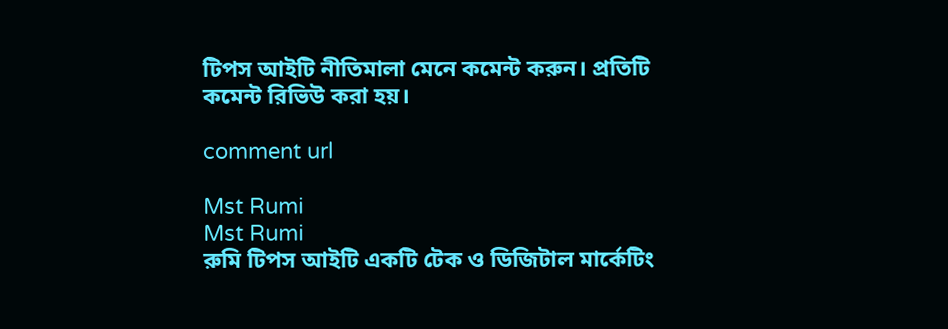টিপস আইটি নীতিমালা মেনে কমেন্ট করুন। প্রতিটি কমেন্ট রিভিউ করা হয়।

comment url

Mst Rumi
Mst Rumi
রুমি টিপস আইটি একটি টেক ও ডিজিটাল মার্কেটিং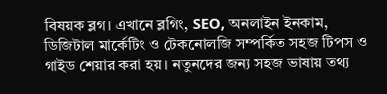বিষয়ক ব্লগ। এখানে ব্লগিং, SEO, অনলাইন ইনকাম, ডিজিটাল মার্কেটিং ও টেকনোলজি সম্পর্কিত সহজ টিপস ও গাইড শেয়ার করা হয়। নতুনদের জন্য সহজ ভাষায় তথ্য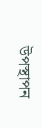উপস্থাপন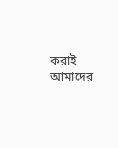করাই আমাদের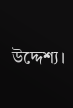উদ্দেশ্য।